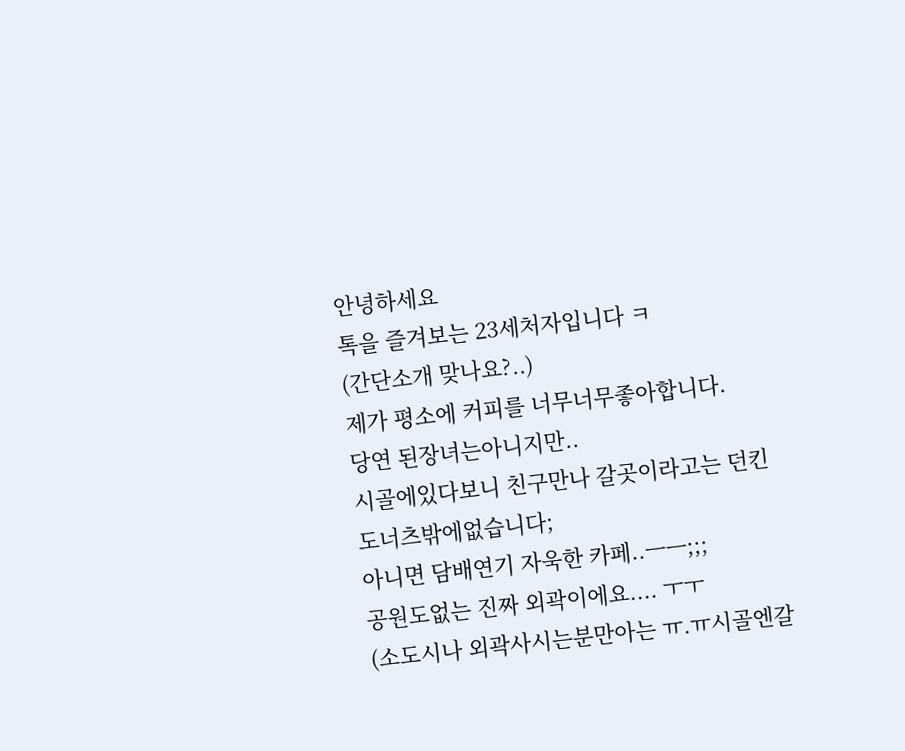안녕하세요
톡을 즐겨보는 23세처자입니다 ㅋ
(간단소개 맞나요?..)
제가 평소에 커피를 너무너무좋아합니다.
당연 된장녀는아니지만..
시골에있다보니 친구만나 갈곳이라고는 던킨도너츠밖에없습니다;
아니면 담배연기 자욱한 카페..ㅡㅡ;;;
공원도없는 진짜 외곽이에요.... ㅜㅜ
(소도시나 외곽사시는분만아는 ㅠ.ㅠ시골엔갈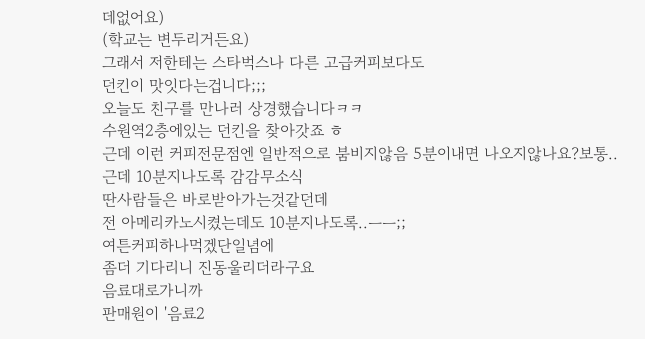데없어요)
(학교는 변두리거든요)
그래서 저한테는 스타벅스나 다른 고급커피보다도
던킨이 맛잇다는겁니다;;;
오늘도 친구를 만나러 상경했습니다ㅋㅋ
수원역2층에있는 던킨을 찾아갓죠 ㅎ
근데 이런 커피전문점엔 일반적으로 붐비지않음 5분이내면 나오지않나요?보통..
근데 10분지나도록 감감무소식
딴사람들은 바로받아가는것같던데
전 아메리카노시켰는데도 10분지나도록..ㅡㅡ;;
여튼커피하나먹겠단일념에
좀더 기다리니 진동울리더라구요
음료대로가니까
판매원이 '음료2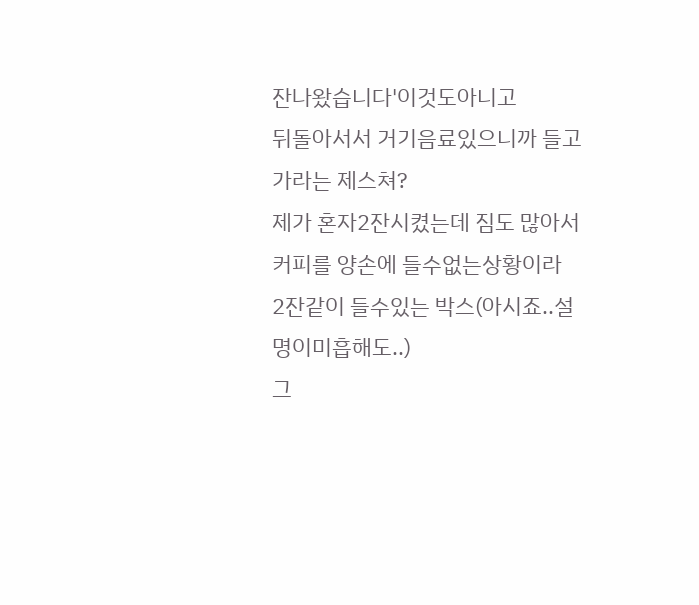잔나왔습니다'이것도아니고
뒤돌아서서 거기음료있으니까 들고가라는 제스쳐?
제가 혼자2잔시켰는데 짐도 많아서
커피를 양손에 들수없는상황이라
2잔같이 들수있는 박스(아시죠..설명이미흡해도..)
그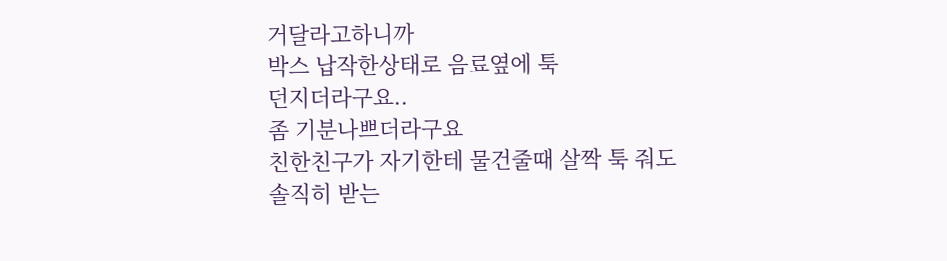거달라고하니까
박스 납작한상태로 음료옆에 툭
던지더라구요..
좀 기분나쁘더라구요
친한친구가 자기한테 물건줄때 살짝 툭 줘도
솔직히 받는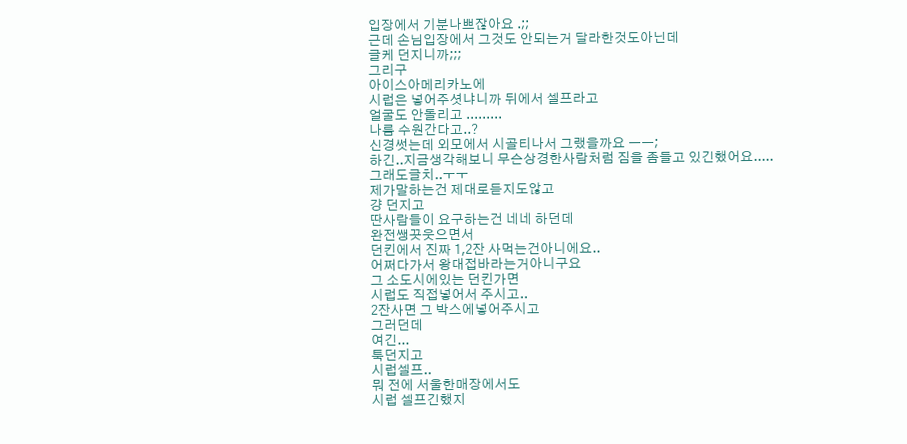입장에서 기분나쁘잖아요 .;;
근데 손님입장에서 그것도 안되는거 달라한것도아닌데
글케 던지니까;;;
그리구
아이스아메리카노에
시럽은 넣어주셧냐니까 뒤에서 셀프라고
얼굴도 안돌리고 .........
나름 수원간다고..?
신경썻는데 외모에서 시골티나서 그랬을까요 ㅡㅡ;
하긴..지금생각해보니 무슨상경한사람처럼 짐을 좀들고 있긴했어요.....
그래도글치..ㅜㅜ
제가말하는건 제대로듣지도않고
걍 던지고
딴사람들이 요구하는건 네네 하던데
완전쌩끗웃으면서
던킨에서 진짜 1,2잔 사먹는건아니에요..
어쩌다가서 왕대접바라는거아니구요
그 소도시에있는 던킨가면
시럽도 직접넣어서 주시고..
2잔사면 그 박스에넣어주시고
그러던데
여긴...
툭던지고
시럽셀프..
뭐 전에 서울한매장에서도
시럽 셀프긴했지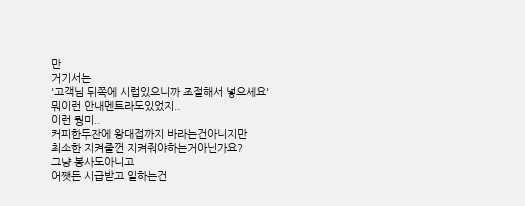만
거기서는
'고객님 뒤쪽에 시럽있으니까 조절해서 넣으세요'
뭐이런 안내멘트라도있었지..
이런 뭥미..
커피한두잔에 왕대접까지 바라는건아니지만
최소한 지켜줄껀 지켜줘야하는거아닌가요?
그냥 봉사도아니고
어쨋든 시급받고 일하는건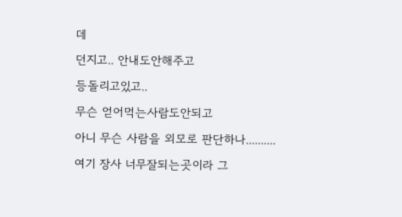데
던지고.. 안내도안해주고
등돌리고있고..
무슨 얻어먹는사람도안되고
아니 무슨 사람을 외모로 판단하나..........
여기 장사 너무잘되는곳이라 그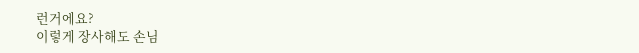런거에요?
이렇게 장사해도 손님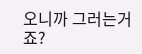오니까 그러는거죠?